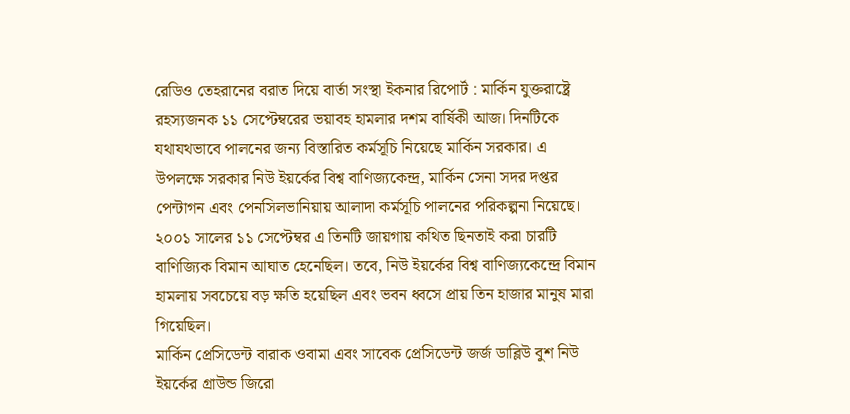রেডিও তেহরানের বরাত দিয়ে বার্তা সংস্থা ইকনার রিপোর্ট : মার্কিন যুক্তরাষ্ট্রে রহস্যজনক ১১ সেপ্টেম্বরের ভয়াবহ হামলার দশম বার্ষিকী আজ। দিনটিকে যথাযথভাবে পালনের জন্য বিস্তারিত কর্মসূচি নিয়েছে মার্কিন সরকার। এ উপলক্ষে সরকার নিউ ইয়র্কের বিশ্ব বাণিজ্যকেন্দ্র, মার্কিন সেনা সদর দপ্তর পেন্টাগন এবং পেনসিলভানিয়ায় আলাদা কর্মসূচি পালনের পরিকল্পনা নিয়েছে। ২০০১ সালের ১১ সেপ্টেম্বর এ তিনটি জায়গায় কথিত ছিনতাই করা চারটি বাণিজ্যিক বিমান আঘাত হেনেছিল। তবে, নিউ ইয়র্কের বিশ্ব বাণিজ্যকেন্দ্রে বিমান হামলায় সবচেয়ে বড় ক্ষতি হয়েছিল এবং ভবন ধ্বসে প্রায় তিন হাজার মানুষ মারা গিয়েছিল।
মার্কিন প্রেসিডেন্ট বারাক ওবামা এবং সাবেক প্রেসিডেন্ট জর্জ ডাব্লিউ বুশ নিউ ইয়র্কের গ্রাউন্ড জিরো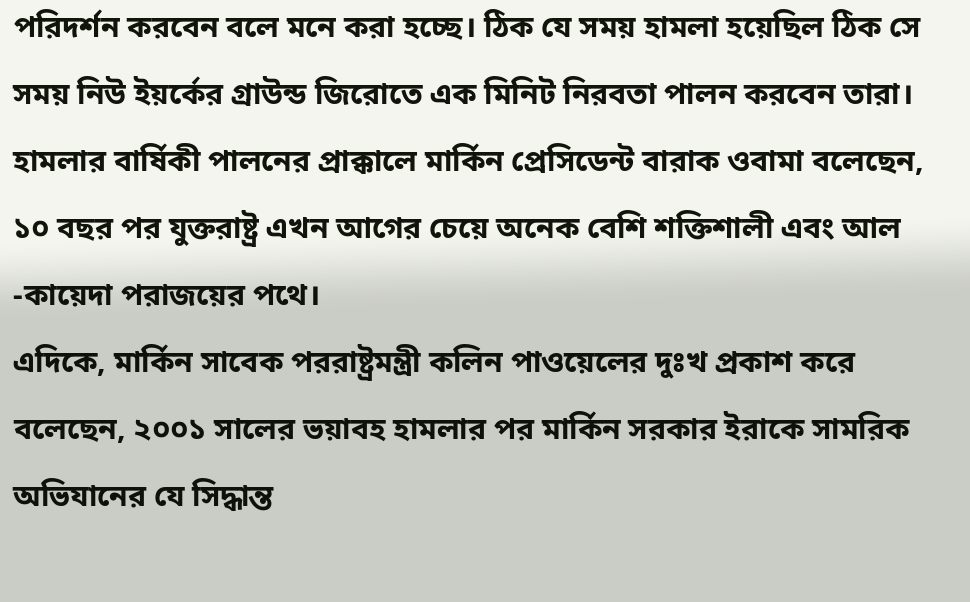পরিদর্শন করবেন বলে মনে করা হচ্ছে। ঠিক যে সময় হামলা হয়েছিল ঠিক সে সময় নিউ ইয়র্কের গ্রাউন্ড জিরোতে এক মিনিট নিরবতা পালন করবেন তারা। হামলার বার্ষিকী পালনের প্রাক্কালে মার্কিন প্রেসিডেন্ট বারাক ওবামা বলেছেন, ১০ বছর পর যুক্তরাষ্ট্র এখন আগের চেয়ে অনেক বেশি শক্তিশালী এবং আল -কায়েদা পরাজয়ের পথে।
এদিকে, মার্কিন সাবেক পররাষ্ট্রমন্ত্রী কলিন পাওয়েলের দুঃখ প্রকাশ করে বলেছেন, ২০০১ সালের ভয়াবহ হামলার পর মার্কিন সরকার ইরাকে সামরিক অভিযানের যে সিদ্ধান্ত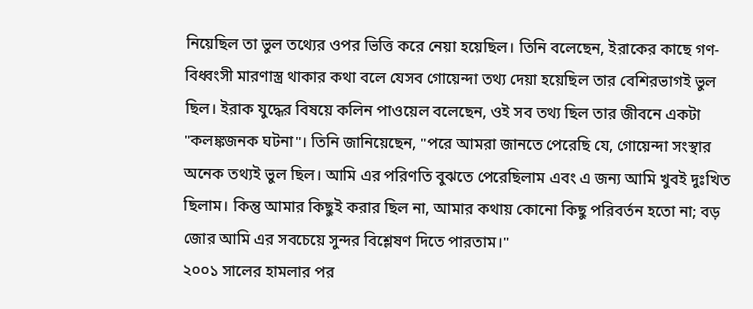নিয়েছিল তা ভুল তথ্যের ওপর ভিত্তি করে নেয়া হয়েছিল। তিনি বলেছেন, ইরাকের কাছে গণ-বিধ্বংসী মারণাস্ত্র থাকার কথা বলে যেসব গোয়েন্দা তথ্য দেয়া হয়েছিল তার বেশিরভাগই ভুল ছিল। ইরাক যুদ্ধের বিষয়ে কলিন পাওয়েল বলেছেন, ওই সব তথ্য ছিল তার জীবনে একটা "কলঙ্কজনক ঘটনা"। তিনি জানিয়েছেন, "পরে আমরা জানতে পেরেছি যে, গোয়েন্দা সংস্থার অনেক তথ্যই ভুল ছিল। আমি এর পরিণতি বুঝতে পেরেছিলাম এবং এ জন্য আমি খুবই দুঃখিত ছিলাম। কিন্তু আমার কিছুই করার ছিল না, আমার কথায় কোনো কিছু পরিবর্তন হতো না; বড় জোর আমি এর সবচেয়ে সুন্দর বিশ্লেষণ দিতে পারতাম।"
২০০১ সালের হামলার পর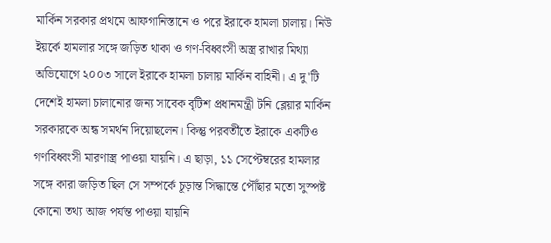মার্কিন সরকার প্রথমে আফগানিস্তানে ও পরে ইরাকে হামলা চালায়। নিউ ইয়র্কে হামলার সঙ্গে জড়িত থাকা ও গণ-বিধ্বংসী অস্ত্র রাখার মিথ্যা অভিযোগে ২০০৩ সালে ইরাকে হামলা চালায় মার্কিন বাহিনী। এ দু'টি দেশেই হামলা চালানোর জন্য সাবেক বৃটিশ প্রধানমন্ত্রী টনি ব্লেয়ার মার্কিন সরকারকে অন্ধ সমর্থন দিয়োছলেন। কিন্তু পরবর্তীতে ইরাকে একটিও গণবিধ্বংসী মারণাস্ত্র পাওয়া যায়নি। এ ছাড়া, ১১ সেপ্টেম্বরের হামলার সঙ্গে কারা জড়িত ছিল সে সম্পর্কে চূড়ান্ত সিদ্ধান্তে পৌঁছার মতো সুস্পষ্ট কোনো তথ্য আজ পর্যন্ত পাওয়া যায়নি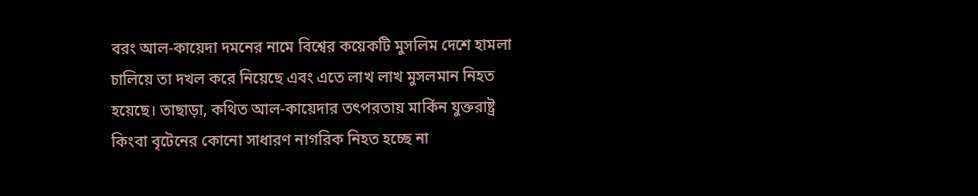বরং আল-কায়েদা দমনের নামে বিশ্বের কয়েকটি মুসলিম দেশে হামলা চালিয়ে তা দখল করে নিয়েছে এবং এতে লাখ লাখ মুসলমান নিহত হয়েছে। তাছাড়া, কথিত আল-কায়েদার তৎপরতায় মার্কিন যুক্তরাষ্ট্র কিংবা বৃটেনের কোনো সাধারণ নাগরিক নিহত হচ্ছে না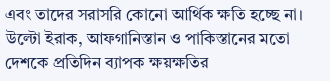এবং তাদের সরাসরি কোনো আর্থিক ক্ষতি হচ্ছে না। উল্টো ইরাক, আফগানিস্তান ও পাকিস্তানের মতো দেশকে প্রতিদিন ব্যাপক ক্ষয়ক্ষতির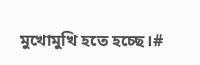মুখোমুখি হতে হচ্ছে।#